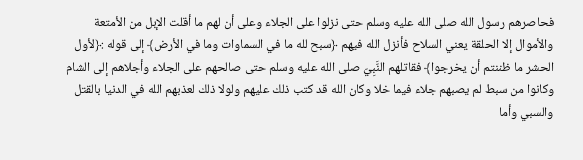فحاصرهم رسول الله صلى الله عليه وسلم حتى نزلوا على الجلاء وعلى أن لهم ما أقلت الإبل من الأمتعة والأموال إلا الحلقة يعني السلاح فأنزل الله فيهم ﴿سبح لله ما في السماوات وما في الأرض﴾ إلى قوله :﴿لأول الحشر ما ظننتم أن يخرجوا﴾ فقاتلهم النَّبِيّ صلى الله عليه وسلم حتى صالحهم على الجلاء وأجلاهم إلى الشام وكانوا من سبط لم يصبهم جلاء فيما خلا وكان الله قد كتب ذلك عليهم ولولا ذلك لعذبهم الله في الدنيا بالقتل والسبي وأما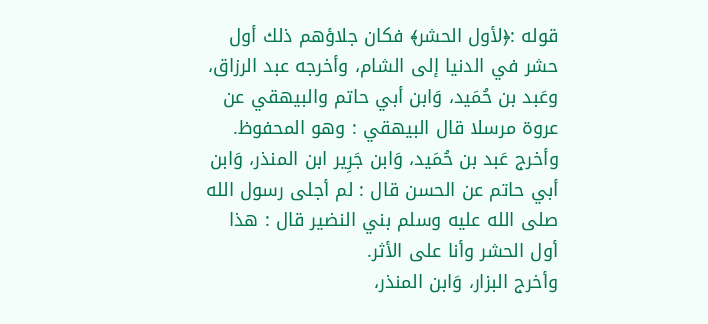قوله :﴿لأول الحشر﴾ فكان جلاؤهم ذلك أول حشر في الدنيا إلى الشام، وأخرجه عبد الرزاق، وعَبد بن حُمَيد، وَابن أبي حاتم والبيهقي عن عروة مرسلا قال البيهقي : وهو المحفوظ.
وأخرج عَبد بن حُمَيد، وَابن جَرِير ابن المنذر، وَابن أبي حاتم عن الحسن قال : لم أجلى رسول الله صلى الله عليه وسلم بني النضير قال : هذا أول الحشر وأنا على الأثر.
وأخرج البزار، وَابن المنذر،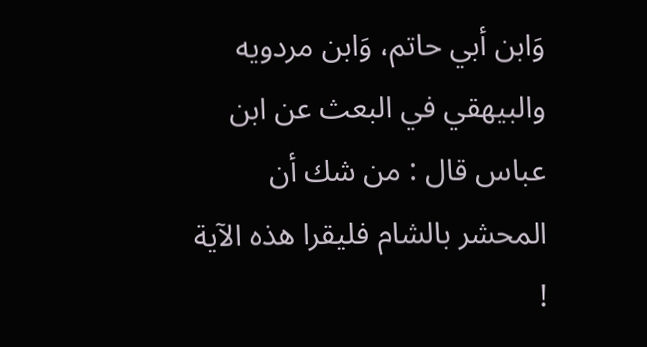وَابن أبي حاتم، وَابن مردويه والبيهقي في البعث عن ابن عباس قال : من شك أن المحشر بالشام فليقرا هذه الآية !